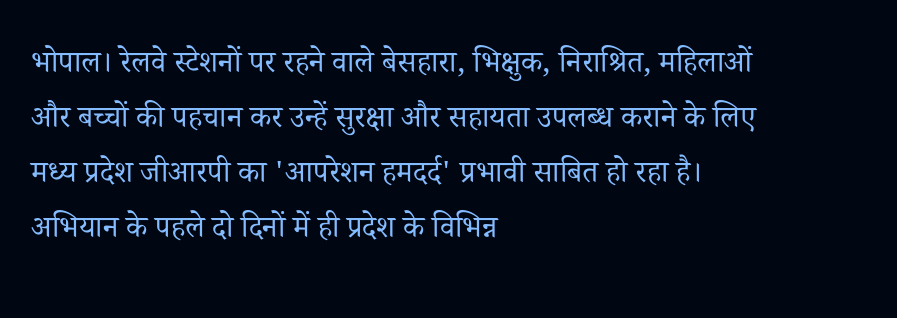भोपाल। रेलवे स्टेशनों पर रहने वाले बेसहारा, भिक्षुक, निराश्रित, महिलाओं और बच्चों की पहचान कर उन्हें सुरक्षा और सहायता उपलब्ध कराने के लिए मध्य प्रदेश जीआरपी का 'आपरेशन हमदर्द' प्रभावी साबित हो रहा है।
अभियान के पहले दो दिनों में ही प्रदेश के विभिन्न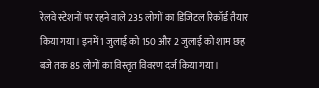रेलवे स्टेशनों पर रहने वाले 235 लोगों का डिजिटल रिकॉर्ड तैयार किया गया। इनमें 1 जुलाई को 150 और 2 जुलाई को शाम छह बजे तक 85 लोगों का विस्तृत विवरण दर्ज किया गया।